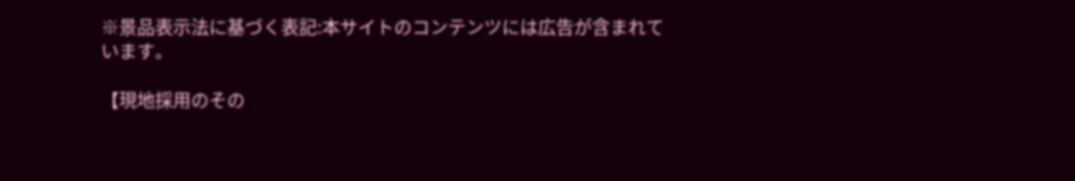※景品表示法に基づく表記:本サイトのコンテンツには広告が含まれています。

【現地採用のその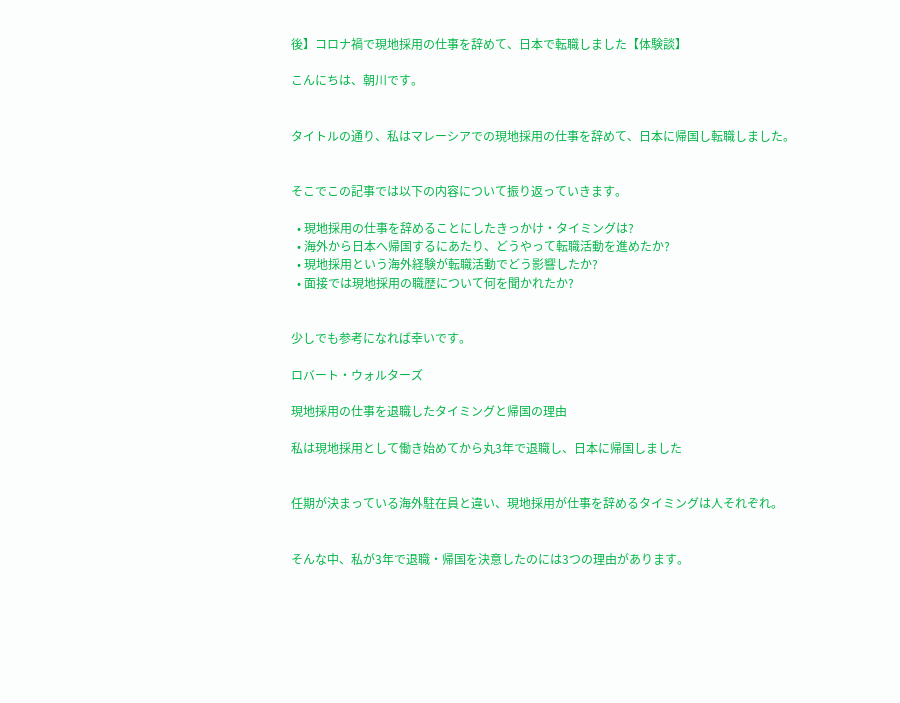後】コロナ禍で現地採用の仕事を辞めて、日本で転職しました【体験談】

こんにちは、朝川です。


タイトルの通り、私はマレーシアでの現地採用の仕事を辞めて、日本に帰国し転職しました。


そこでこの記事では以下の内容について振り返っていきます。

  • 現地採用の仕事を辞めることにしたきっかけ・タイミングは?
  • 海外から日本へ帰国するにあたり、どうやって転職活動を進めたか?
  • 現地採用という海外経験が転職活動でどう影響したか?
  • 面接では現地採用の職歴について何を聞かれたか?


少しでも参考になれば幸いです。

ロバート・ウォルターズ

現地採用の仕事を退職したタイミングと帰国の理由

私は現地採用として働き始めてから丸3年で退職し、日本に帰国しました


任期が決まっている海外駐在員と違い、現地採用が仕事を辞めるタイミングは人それぞれ。


そんな中、私が3年で退職・帰国を決意したのには3つの理由があります。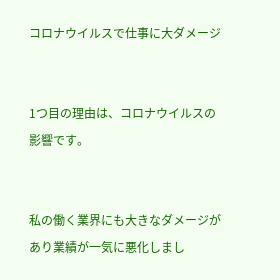コロナウイルスで仕事に大ダメージ


1つ目の理由は、コロナウイルスの影響です。


私の働く業界にも大きなダメージがあり業績が一気に悪化しまし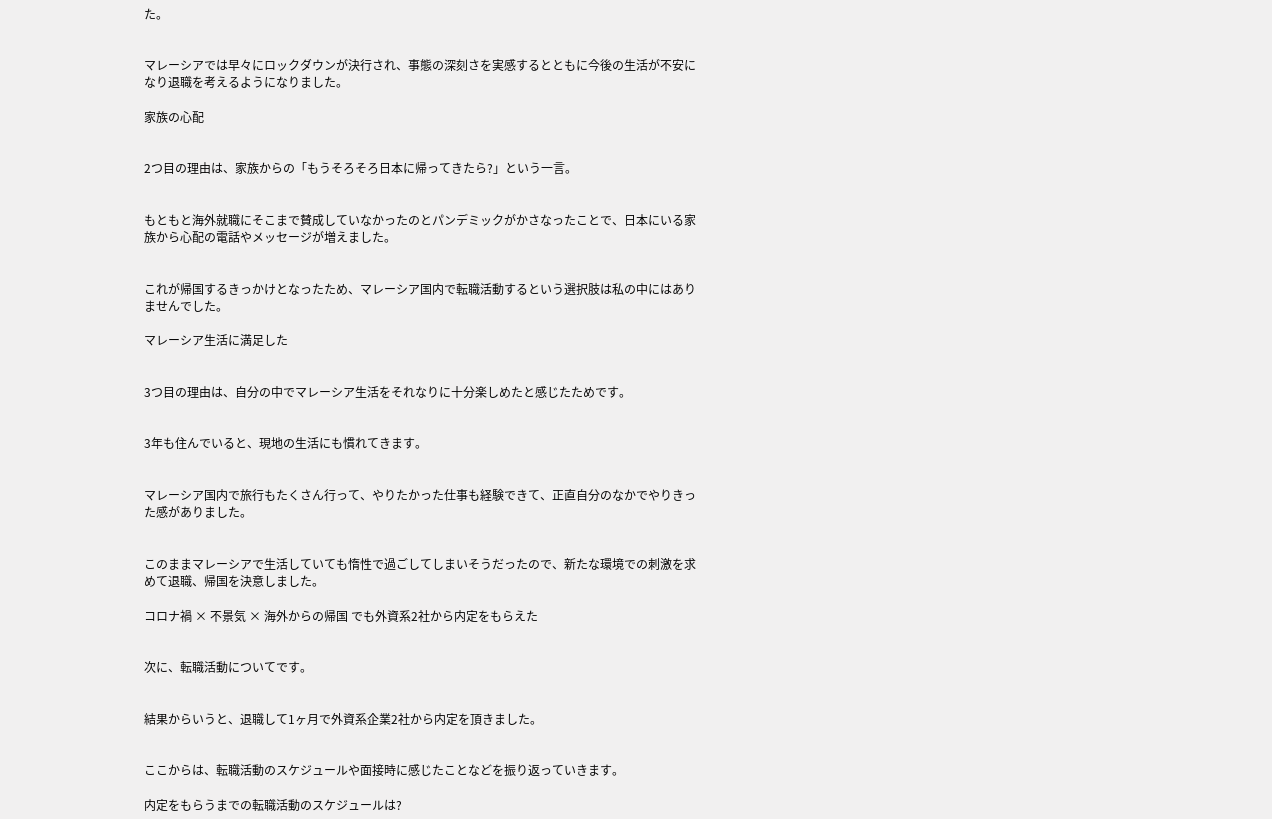た。


マレーシアでは早々にロックダウンが決行され、事態の深刻さを実感するとともに今後の生活が不安になり退職を考えるようになりました。

家族の心配


2つ目の理由は、家族からの「もうそろそろ日本に帰ってきたら?」という一言。


もともと海外就職にそこまで賛成していなかったのとパンデミックがかさなったことで、日本にいる家族から心配の電話やメッセージが増えました。


これが帰国するきっかけとなったため、マレーシア国内で転職活動するという選択肢は私の中にはありませんでした。

マレーシア生活に満足した


3つ目の理由は、自分の中でマレーシア生活をそれなりに十分楽しめたと感じたためです。


3年も住んでいると、現地の生活にも慣れてきます。


マレーシア国内で旅行もたくさん行って、やりたかった仕事も経験できて、正直自分のなかでやりきった感がありました。


このままマレーシアで生活していても惰性で過ごしてしまいそうだったので、新たな環境での刺激を求めて退職、帰国を決意しました。

コロナ禍 × 不景気 × 海外からの帰国 でも外資系2社から内定をもらえた


次に、転職活動についてです。


結果からいうと、退職して1ヶ月で外資系企業2社から内定を頂きました。


ここからは、転職活動のスケジュールや面接時に感じたことなどを振り返っていきます。

内定をもらうまでの転職活動のスケジュールは?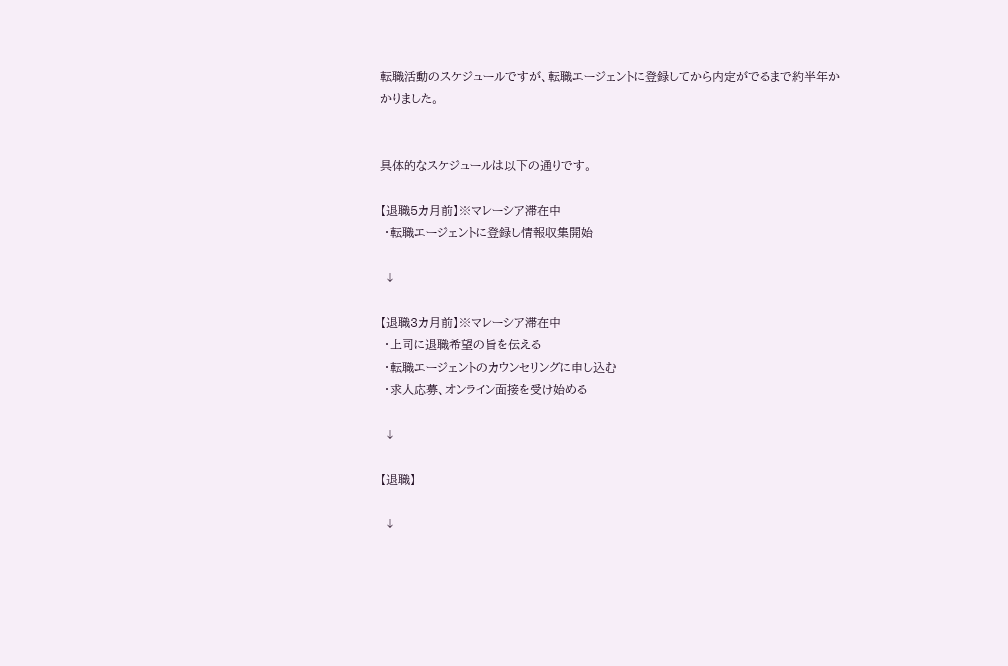転職活動のスケジュールですが、転職エージェントに登録してから内定がでるまで約半年かかりました。


具体的なスケジュールは以下の通りです。

【退職5カ月前】※マレーシア滞在中
 ・転職エージェントに登録し情報収集開始

 ↓

【退職3カ月前】※マレーシア滞在中
 ・上司に退職希望の旨を伝える
 ・転職エージェントのカウンセリングに申し込む
 ・求人応募、オンライン面接を受け始める

 ↓

【退職】

 ↓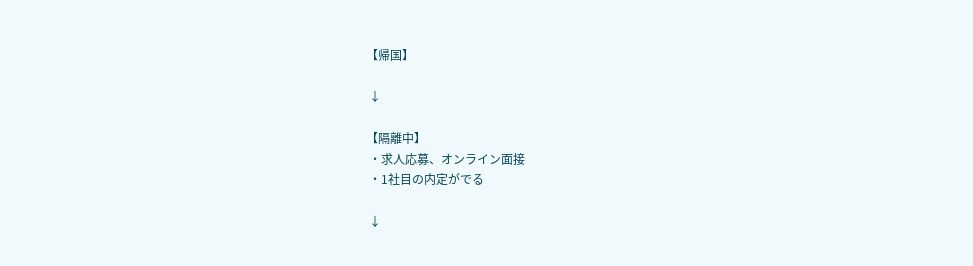【帰国】

 ↓

【隔離中】
 ・求人応募、オンライン面接
 ・1社目の内定がでる

 ↓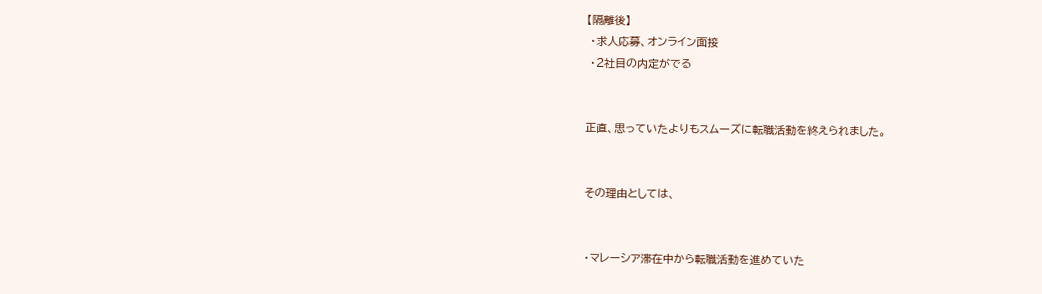【隔離後】
 ・求人応募、オンライン面接
 ・2社目の内定がでる


正直、思っていたよりもスムーズに転職活動を終えられました。


その理由としては、


・マレーシア滞在中から転職活動を進めていた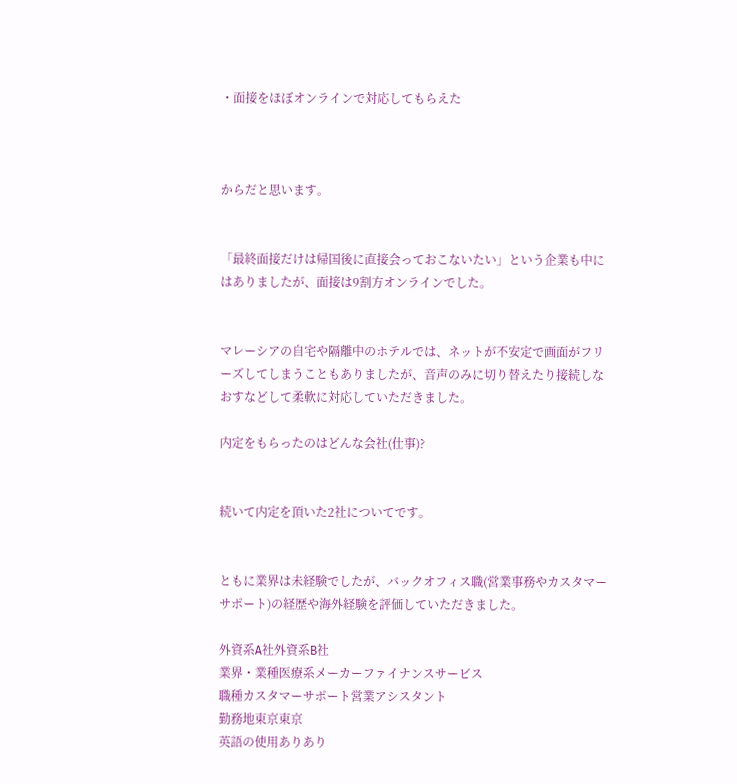・面接をほぼオンラインで対応してもらえた



からだと思います。


「最終面接だけは帰国後に直接会っておこないたい」という企業も中にはありましたが、面接は9割方オンラインでした。


マレーシアの自宅や隔離中のホテルでは、ネットが不安定で画面がフリーズしてしまうこともありましたが、音声のみに切り替えたり接続しなおすなどして柔軟に対応していただきました。

内定をもらったのはどんな会社(仕事)?


続いて内定を頂いた2社についてです。


ともに業界は未経験でしたが、バックオフィス職(営業事務やカスタマーサポート)の経歴や海外経験を評価していただきました。

外資系A社外資系B社
業界・業種医療系メーカーファイナンスサービス
職種カスタマーサポート営業アシスタント
勤務地東京東京
英語の使用ありあり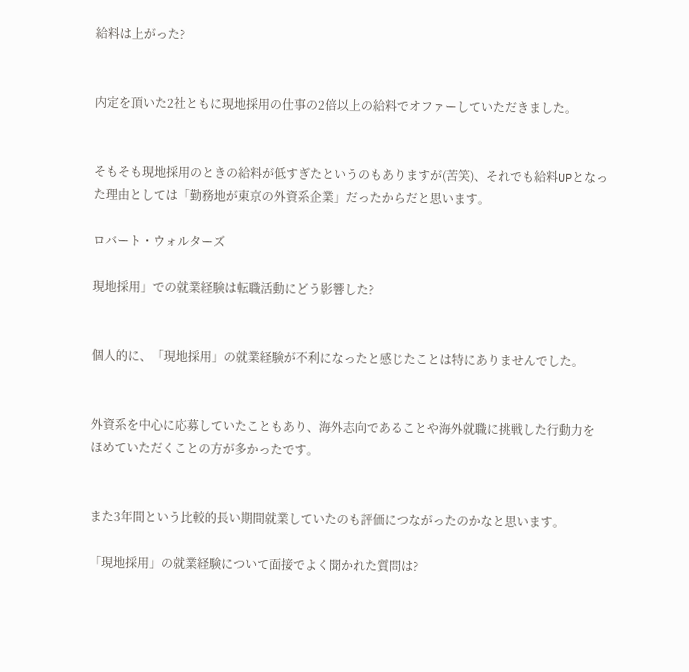給料は上がった?


内定を頂いた2社ともに現地採用の仕事の2倍以上の給料でオファーしていただきました。


そもそも現地採用のときの給料が低すぎたというのもありますが(苦笑)、それでも給料UPとなった理由としては「勤務地が東京の外資系企業」だったからだと思います。

ロバート・ウォルターズ

現地採用」での就業経験は転職活動にどう影響した?


個人的に、「現地採用」の就業経験が不利になったと感じたことは特にありませんでした。


外資系を中心に応募していたこともあり、海外志向であることや海外就職に挑戦した行動力をほめていただくことの方が多かったです。


また3年間という比較的長い期間就業していたのも評価につながったのかなと思います。

「現地採用」の就業経験について面接でよく聞かれた質問は?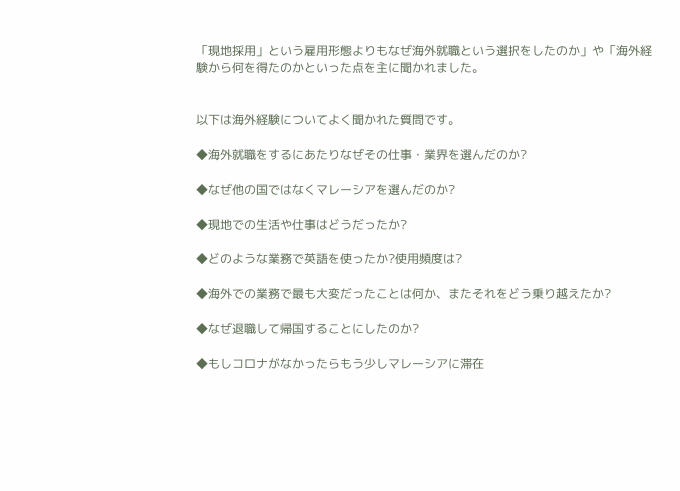「現地採用」という雇用形態よりもなぜ海外就職という選択をしたのか」や「海外経験から何を得たのかといった点を主に聞かれました。


以下は海外経験についてよく聞かれた質問です。

◆海外就職をするにあたりなぜその仕事・業界を選んだのか?

◆なぜ他の国ではなくマレーシアを選んだのか?

◆現地での生活や仕事はどうだったか?

◆どのような業務で英語を使ったか?使用頻度は?

◆海外での業務で最も大変だったことは何か、またそれをどう乗り越えたか?

◆なぜ退職して帰国することにしたのか?

◆もしコロナがなかったらもう少しマレーシアに滞在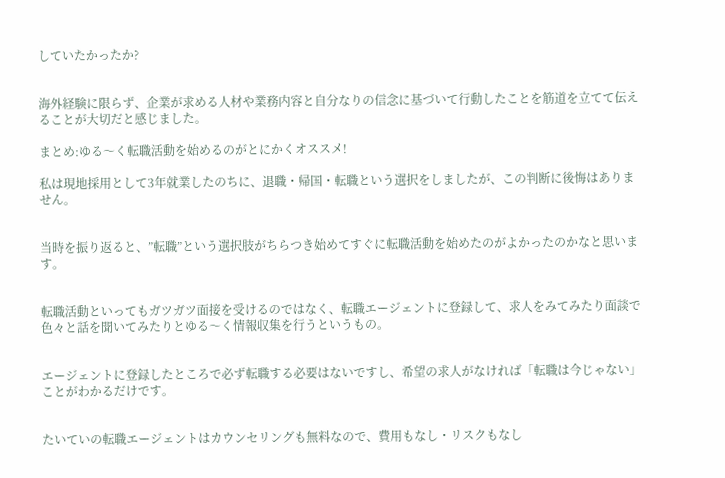していたかったか?


海外経験に限らず、企業が求める人材や業務内容と自分なりの信念に基づいて行動したことを筋道を立てて伝えることが大切だと感じました。

まとめ:ゆる〜く転職活動を始めるのがとにかくオススメ!

私は現地採用として3年就業したのちに、退職・帰国・転職という選択をしましたが、この判断に後悔はありません。


当時を振り返ると、”転職”という選択肢がちらつき始めてすぐに転職活動を始めたのがよかったのかなと思います。


転職活動といってもガツガツ面接を受けるのではなく、転職エージェントに登録して、求人をみてみたり面談で色々と話を聞いてみたりとゆる〜く情報収集を行うというもの。


エージェントに登録したところで必ず転職する必要はないですし、希望の求人がなければ「転職は今じゃない」ことがわかるだけです。


たいていの転職エージェントはカウンセリングも無料なので、費用もなし・リスクもなし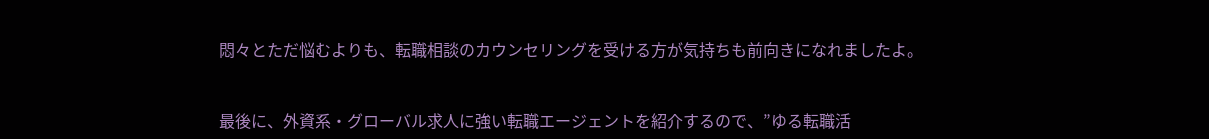悶々とただ悩むよりも、転職相談のカウンセリングを受ける方が気持ちも前向きになれましたよ。


最後に、外資系・グローバル求人に強い転職エージェントを紹介するので、”ゆる転職活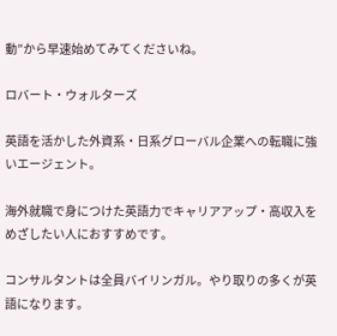動”から早速始めてみてくださいね。

ロバート・ウォルターズ

英語を活かした外資系・日系グローバル企業への転職に強いエージェント。

海外就職で身につけた英語力でキャリアアップ・高収入をめざしたい人におすすめです。

コンサルタントは全員バイリンガル。やり取りの多くが英語になります。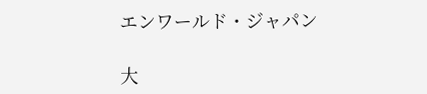エンワールド・ジャパン

大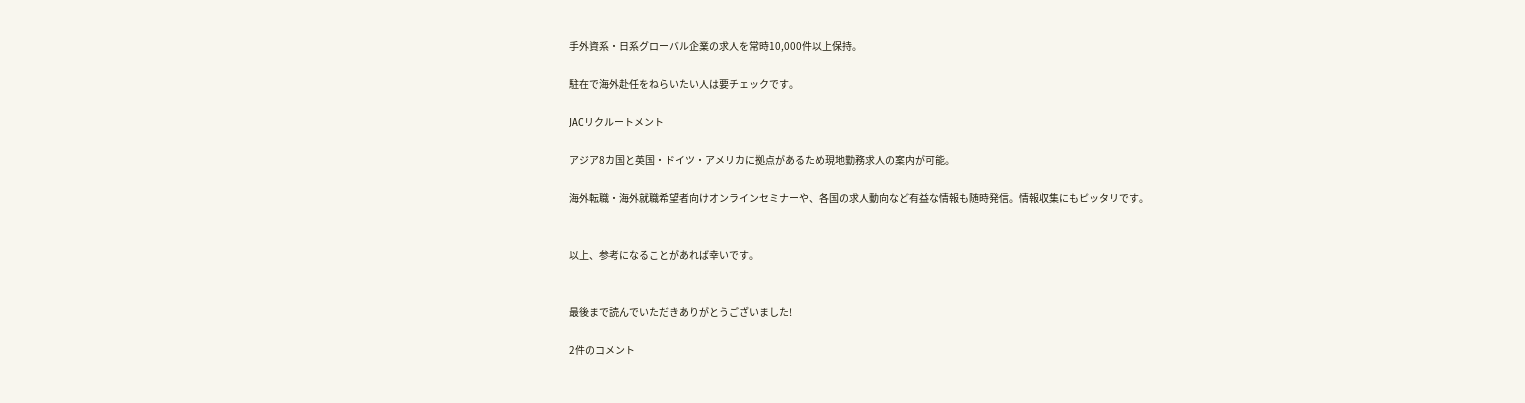手外資系・日系グローバル企業の求人を常時10,000件以上保持。

駐在で海外赴任をねらいたい人は要チェックです。

JACリクルートメント

アジア8カ国と英国・ドイツ・アメリカに拠点があるため現地勤務求人の案内が可能。

海外転職・海外就職希望者向けオンラインセミナーや、各国の求人動向など有益な情報も随時発信。情報収集にもピッタリです。


以上、参考になることがあれば幸いです。


最後まで読んでいただきありがとうございました!

2件のコメント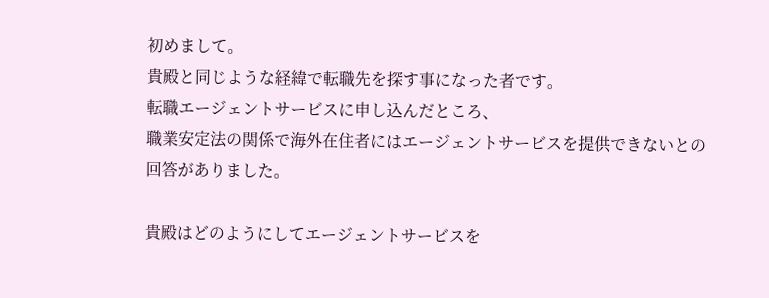初めまして。
貴殿と同じような経緯で転職先を探す事になった者です。
転職エージェントサービスに申し込んだところ、
職業安定法の関係で海外在住者にはエージェントサービスを提供できないとの回答がありました。

貴殿はどのようにしてエージェントサービスを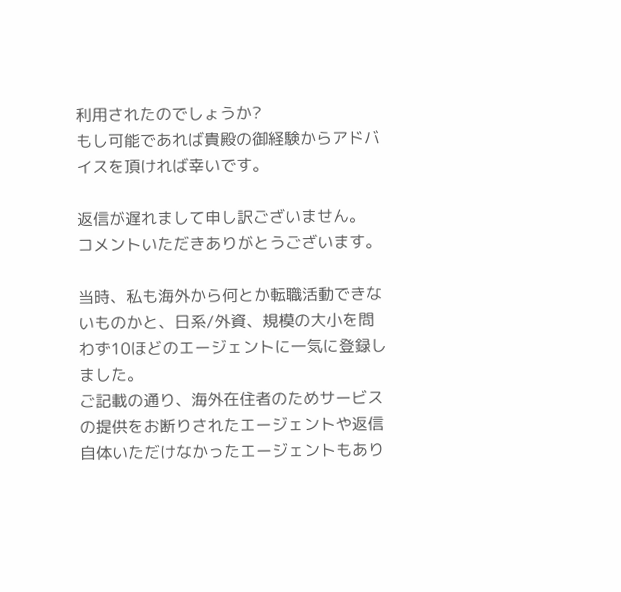利用されたのでしょうか?
もし可能であれば貴殿の御経験からアドバイスを頂ければ幸いです。

返信が遅れまして申し訳ございません。
コメントいただきありがとうございます。

当時、私も海外から何とか転職活動できないものかと、日系/外資、規模の大小を問わず10ほどのエージェントに一気に登録しました。
ご記載の通り、海外在住者のためサービスの提供をお断りされたエージェントや返信自体いただけなかったエージェントもあり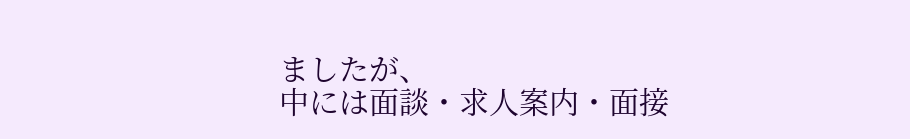ましたが、
中には面談・求人案内・面接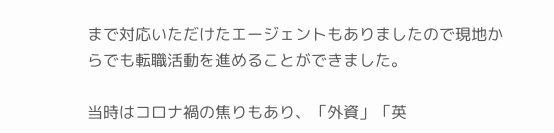まで対応いただけたエージェントもありましたので現地からでも転職活動を進めることができました。

当時はコロナ禍の焦りもあり、「外資」「英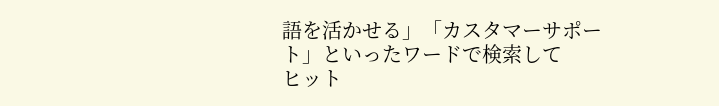語を活かせる」「カスタマーサポート」といったワードで検索して
ヒット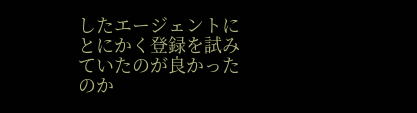したエージェントにとにかく登録を試みていたのが良かったのか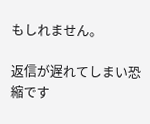もしれません。

返信が遅れてしまい恐縮です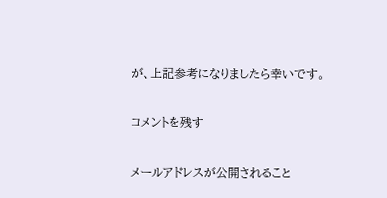が、上記参考になりましたら幸いです。

コメントを残す

メールアドレスが公開されること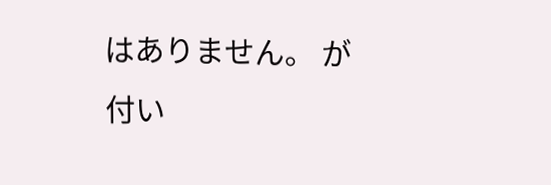はありません。 が付い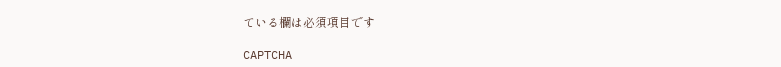ている欄は必須項目です

CAPTCHA